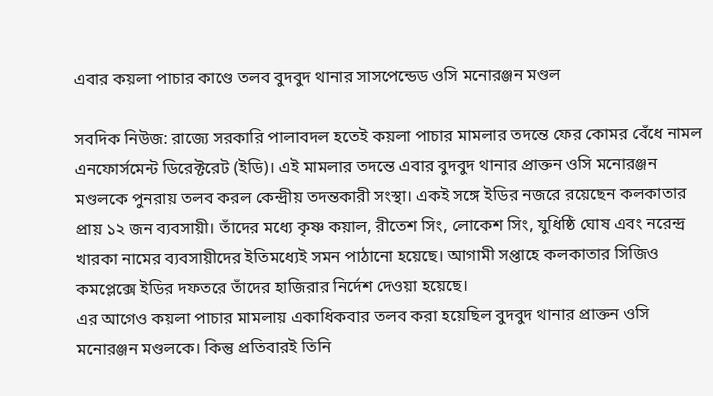এবার কয়লা পাচার কাণ্ডে তলব বুদবুদ থানার সাসপেন্ডেড ওসি মনোরঞ্জন মণ্ডল

সবদিক নিউজ: রাজ্যে সরকারি পালাবদল হতেই কয়লা পাচার মামলার তদন্তে ফের কোমর বেঁধে নামল এনফোর্সমেন্ট ডিরেক্টরেট (ইডি)। এই মামলার তদন্তে এবার বুদবুদ থানার প্রাক্তন ওসি মনোরঞ্জন মণ্ডলকে পুনরায় তলব করল কেন্দ্রীয় তদন্তকারী সংস্থা। একই সঙ্গে ইডির নজরে রয়েছেন কলকাতার প্রায় ১২ জন ব্যবসায়ী। তাঁদের মধ্যে কৃষ্ণ কয়াল, রীতেশ সিং, লোকেশ সিং, যুধিষ্ঠি ঘোষ এবং নরেন্দ্র খারকা নামের ব্যবসায়ীদের ইতিমধ্যেই সমন পাঠানো হয়েছে। আগামী সপ্তাহে কলকাতার সিজিও কমপ্লেক্সে ইডির দফতরে তাঁদের হাজিরার নির্দেশ দেওয়া হয়েছে।
এর আগেও কয়লা পাচার মামলায় একাধিকবার তলব করা হয়েছিল বুদবুদ থানার প্রাক্তন ওসি মনোরঞ্জন মণ্ডলকে। কিন্তু প্রতিবারই তিনি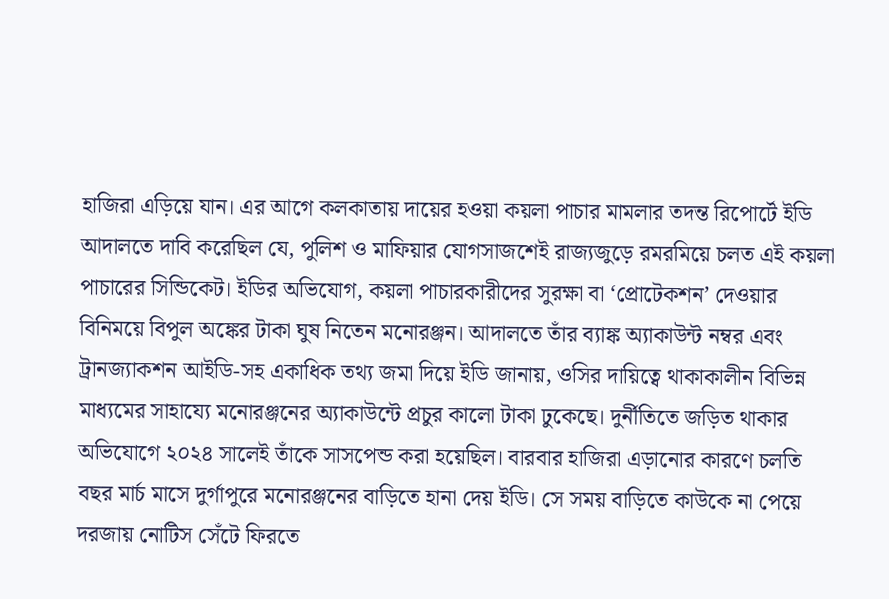হাজিরা এড়িয়ে যান। এর আগে কলকাতায় দায়ের হওয়া কয়লা পাচার মামলার তদন্ত রিপোর্টে ইডি আদালতে দাবি করেছিল যে, পুলিশ ও মাফিয়ার যোগসাজশেই রাজ্যজুড়ে রমরমিয়ে চলত এই কয়লা পাচারের সিন্ডিকেট। ইডির অভিযোগ, কয়লা পাচারকারীদের সুরক্ষা বা ‘প্রোটেকশন’ দেওয়ার বিনিময়ে বিপুল অঙ্কের টাকা ঘুষ নিতেন মনোরঞ্জন। আদালতে তাঁর ব্যাঙ্ক অ্যাকাউন্ট নম্বর এবং ট্রানজ্যাকশন আইডি-সহ একাধিক তথ্য জমা দিয়ে ইডি জানায়, ওসির দায়িত্বে থাকাকালীন বিভিন্ন মাধ্যমের সাহায্যে মনোরঞ্জনের অ্যাকাউন্টে প্রচুর কালো টাকা ঢুকেছে। দুর্নীতিতে জড়িত থাকার অভিযোগে ২০২৪ সালেই তাঁকে সাসপেন্ড করা হয়েছিল। বারবার হাজিরা এড়ানোর কারণে চলতি বছর মার্চ মাসে দুর্গাপুরে মনোরঞ্জনের বাড়িতে হানা দেয় ইডি। সে সময় বাড়িতে কাউকে না পেয়ে দরজায় নোটিস সেঁটে ফিরতে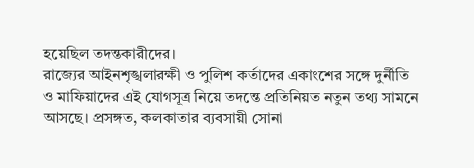হয়েছিল তদন্তকারীদের।
রাজ্যের আইনশৃঙ্খলারক্ষী ও পুলিশ কর্তাদের একাংশের সঙ্গে দুর্নীতি ও মাফিয়াদের এই যোগসূত্র নিয়ে তদন্তে প্রতিনিয়ত নতুন তথ্য সামনে আসছে। প্রসঙ্গত, কলকাতার ব্যবসায়ী সোনা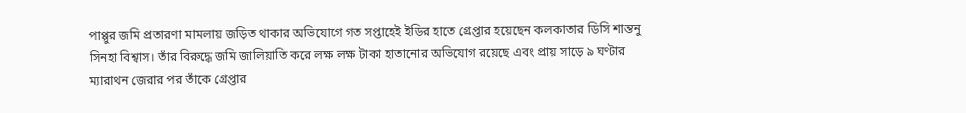পাপ্পুর জমি প্রতারণা মামলায় জড়িত থাকার অভিযোগে গত সপ্তাহেই ইডির হাতে গ্রেপ্তার হয়েছেন কলকাতার ডিসি শান্তনু সিনহা বিশ্বাস। তাঁর বিরুদ্ধে জমি জালিয়াতি করে লক্ষ লক্ষ টাকা হাতানোর অভিযোগ রয়েছে এবং প্রায় সাড়ে ৯ ঘণ্টার ম্যারাথন জেরার পর তাঁকে গ্রেপ্তার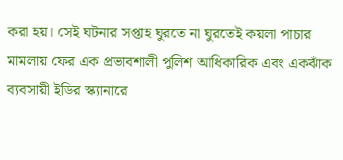করা হয়। সেই ঘটনার সপ্তাহ ঘুরতে না ঘুরতেই কয়লা পাচার মামলায় ফের এক প্রভাবশালী পুলিশ আধিকারিক এবং একঝাঁক ব্যবসায়ী ইডির স্ক্যানারে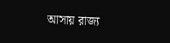আসায় রাজ্য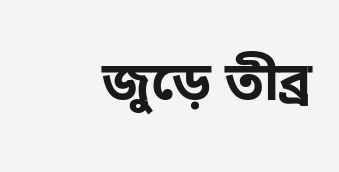জুড়ে তীব্র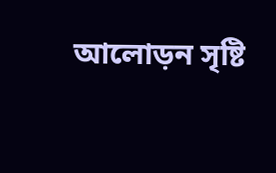আলোড়ন সৃষ্টি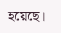হয়েছে।